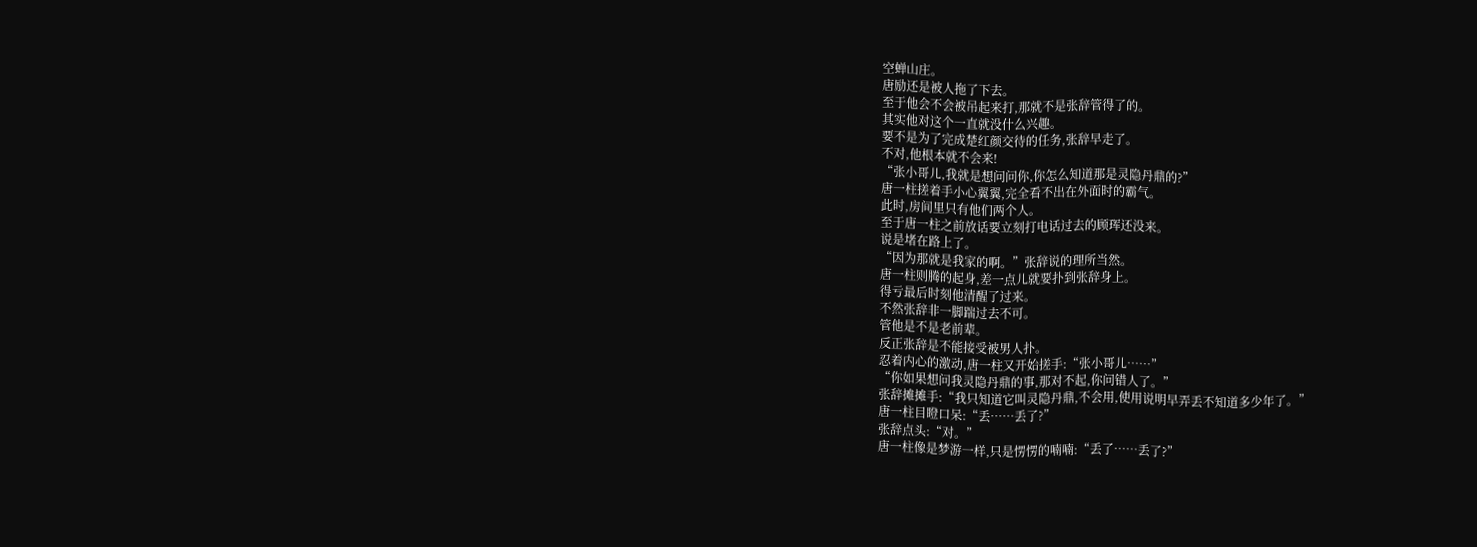空蝉山庄。
唐励还是被人拖了下去。
至于他会不会被吊起来打,那就不是张辞管得了的。
其实他对这个一直就没什么兴趣。
要不是为了完成楚红颜交待的任务,张辞早走了。
不对,他根本就不会来!
“张小哥儿,我就是想问问你,你怎么知道那是灵隐丹鼎的?”
唐一柱搓着手小心翼翼,完全看不出在外面时的霸气。
此时,房间里只有他们两个人。
至于唐一柱之前放话要立刻打电话过去的顾珲还没来。
说是堵在路上了。
“因为那就是我家的啊。”张辞说的理所当然。
唐一柱则腾的起身,差一点儿就要扑到张辞身上。
得亏最后时刻他清醒了过来。
不然张辞非一脚踹过去不可。
管他是不是老前辈。
反正张辞是不能接受被男人扑。
忍着内心的激动,唐一柱又开始搓手:“张小哥儿……”
“你如果想问我灵隐丹鼎的事,那对不起,你问错人了。”
张辞摊摊手:“我只知道它叫灵隐丹鼎,不会用,使用说明早弄丢不知道多少年了。”
唐一柱目瞪口呆:“丢……丢了?”
张辞点头:“对。”
唐一柱像是梦游一样,只是愣愣的喃喃:“丢了……丢了?”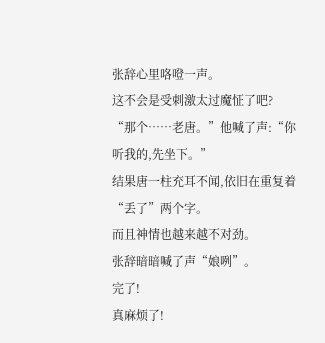张辞心里咯噔一声。
这不会是受刺激太过魔怔了吧?
“那个……老唐。”他喊了声:“你听我的,先坐下。”
结果唐一柱充耳不闻,依旧在重复着“丢了”两个字。
而且神情也越来越不对劲。
张辞暗暗喊了声“娘咧”。
完了!
真麻烦了!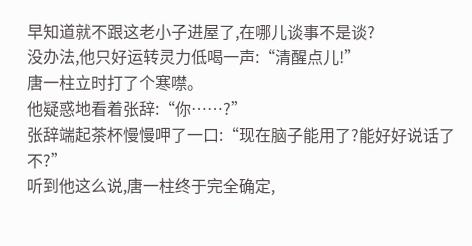早知道就不跟这老小子进屋了,在哪儿谈事不是谈?
没办法,他只好运转灵力低喝一声:“清醒点儿!”
唐一柱立时打了个寒噤。
他疑惑地看着张辞:“你……?”
张辞端起茶杯慢慢呷了一口:“现在脑子能用了?能好好说话了不?”
听到他这么说,唐一柱终于完全确定,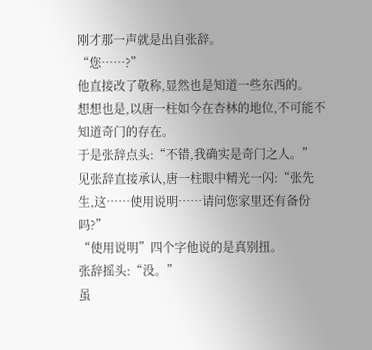刚才那一声就是出自张辞。
“您……?”
他直接改了敬称,显然也是知道一些东西的。
想想也是,以唐一柱如今在杏林的地位,不可能不知道奇门的存在。
于是张辞点头:“不错,我确实是奇门之人。”
见张辞直接承认,唐一柱眼中精光一闪:“张先生,这……使用说明……请问您家里还有备份吗?”
“使用说明”四个字他说的是真别扭。
张辞摇头:“没。”
虽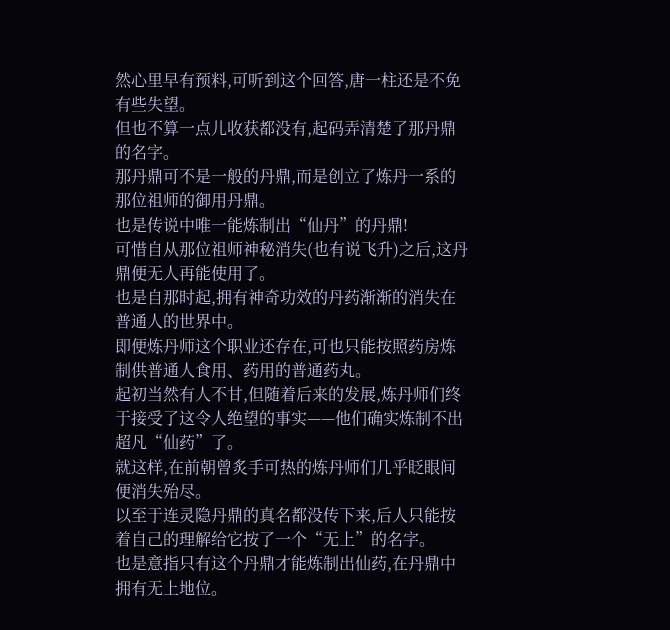然心里早有预料,可听到这个回答,唐一柱还是不免有些失望。
但也不算一点儿收获都没有,起码弄清楚了那丹鼎的名字。
那丹鼎可不是一般的丹鼎,而是创立了炼丹一系的那位祖师的御用丹鼎。
也是传说中唯一能炼制出“仙丹”的丹鼎!
可惜自从那位祖师神秘消失(也有说飞升)之后,这丹鼎便无人再能使用了。
也是自那时起,拥有神奇功效的丹药渐渐的消失在普通人的世界中。
即便炼丹师这个职业还存在,可也只能按照药房炼制供普通人食用、药用的普通药丸。
起初当然有人不甘,但随着后来的发展,炼丹师们终于接受了这令人绝望的事实——他们确实炼制不出超凡“仙药”了。
就这样,在前朝曾炙手可热的炼丹师们几乎眨眼间便消失殆尽。
以至于连灵隐丹鼎的真名都没传下来,后人只能按着自己的理解给它按了一个“无上”的名字。
也是意指只有这个丹鼎才能炼制出仙药,在丹鼎中拥有无上地位。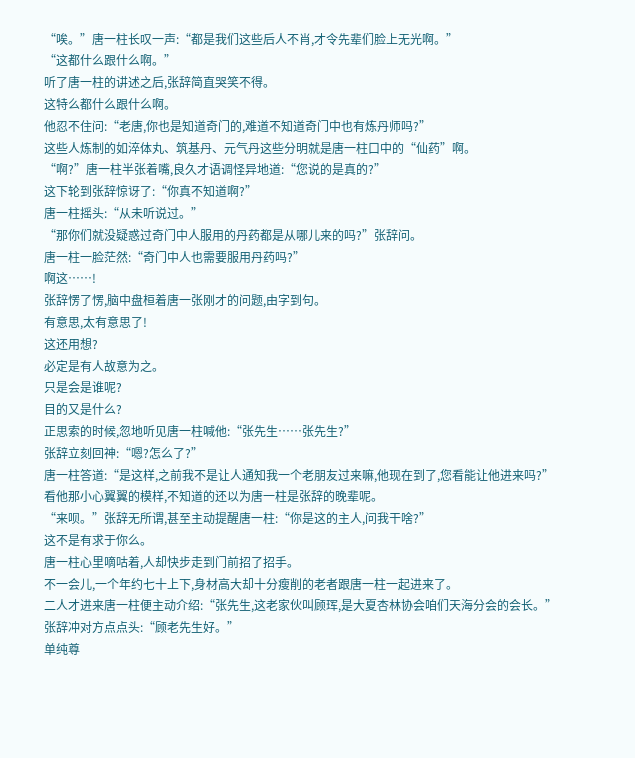“唉。”唐一柱长叹一声:“都是我们这些后人不肖,才令先辈们脸上无光啊。”
“这都什么跟什么啊。”
听了唐一柱的讲述之后,张辞简直哭笑不得。
这特么都什么跟什么啊。
他忍不住问:“老唐,你也是知道奇门的,难道不知道奇门中也有炼丹师吗?”
这些人炼制的如淬体丸、筑基丹、元气丹这些分明就是唐一柱口中的“仙药”啊。
“啊?”唐一柱半张着嘴,良久才语调怪异地道:“您说的是真的?”
这下轮到张辞惊讶了:“你真不知道啊?”
唐一柱摇头:“从未听说过。”
“那你们就没疑惑过奇门中人服用的丹药都是从哪儿来的吗?”张辞问。
唐一柱一脸茫然:“奇门中人也需要服用丹药吗?”
啊这……!
张辞愣了愣,脑中盘桓着唐一张刚才的问题,由字到句。
有意思,太有意思了!
这还用想?
必定是有人故意为之。
只是会是谁呢?
目的又是什么?
正思索的时候,忽地听见唐一柱喊他:“张先生……张先生?”
张辞立刻回神:“嗯?怎么了?”
唐一柱答道:“是这样,之前我不是让人通知我一个老朋友过来嘛,他现在到了,您看能让他进来吗?”
看他那小心翼翼的模样,不知道的还以为唐一柱是张辞的晚辈呢。
“来呗。”张辞无所谓,甚至主动提醒唐一柱:“你是这的主人,问我干啥?”
这不是有求于你么。
唐一柱心里嘀咕着,人却快步走到门前招了招手。
不一会儿,一个年约七十上下,身材高大却十分瘦削的老者跟唐一柱一起进来了。
二人才进来唐一柱便主动介绍:“张先生,这老家伙叫顾珲,是大夏杏林协会咱们天海分会的会长。”
张辞冲对方点点头:“顾老先生好。”
单纯尊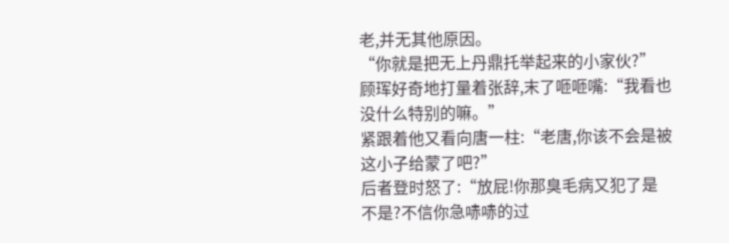老,并无其他原因。
“你就是把无上丹鼎托举起来的小家伙?”
顾珲好奇地打量着张辞,末了咂咂嘴:“我看也没什么特别的嘛。”
紧跟着他又看向唐一柱:“老唐,你该不会是被这小子给蒙了吧?”
后者登时怒了:“放屁!你那臭毛病又犯了是不是?不信你急哧哧的过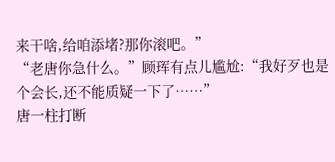来干啥,给咱添堵?那你滚吧。”
“老唐你急什么。”顾珲有点儿尴尬:“我好歹也是个会长,还不能质疑一下了……”
唐一柱打断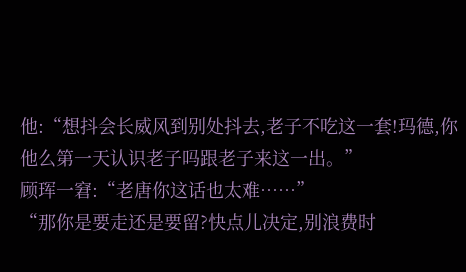他:“想抖会长威风到别处抖去,老子不吃这一套!玛德,你他么第一天认识老子吗跟老子来这一出。”
顾珲一窘:“老唐你这话也太难……”
“那你是要走还是要留?快点儿决定,别浪费时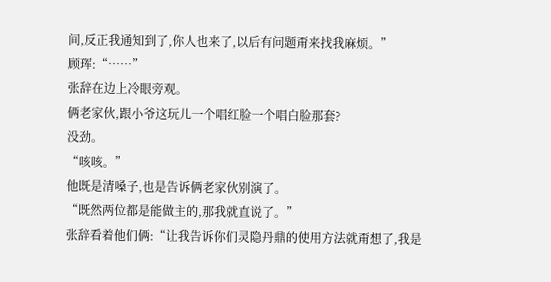间,反正我通知到了,你人也来了,以后有问题甭来找我麻烦。”
顾珲:“……”
张辞在边上冷眼旁观。
俩老家伙,跟小爷这玩儿一个唱红脸一个唱白脸那套?
没劲。
“咳咳。”
他既是清嗓子,也是告诉俩老家伙别演了。
“既然两位都是能做主的,那我就直说了。”
张辞看着他们俩:“让我告诉你们灵隐丹鼎的使用方法就甭想了,我是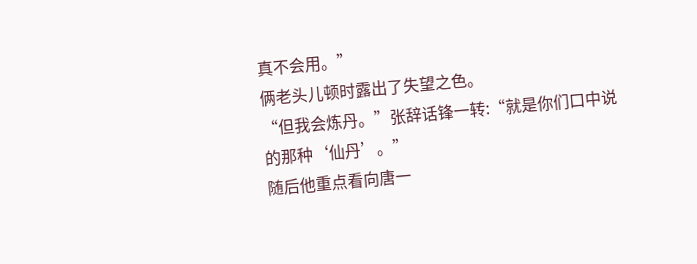真不会用。”
俩老头儿顿时露出了失望之色。
“但我会炼丹。”张辞话锋一转:“就是你们口中说的那种‘仙丹’。”
随后他重点看向唐一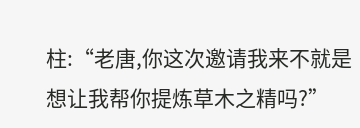柱:“老唐,你这次邀请我来不就是想让我帮你提炼草木之精吗?”